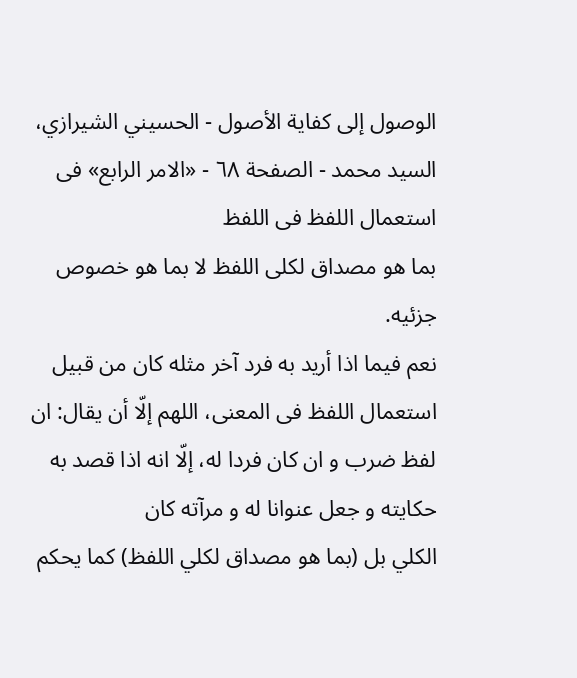الوصول إلى كفاية الأصول - الحسيني الشيرازي، السيد محمد - الصفحة ٦٨ - «الامر الرابع» فى استعمال اللفظ فى اللفظ
بما هو مصداق لكلى اللفظ لا بما هو خصوص جزئيه.
نعم فيما اذا أريد به فرد آخر مثله كان من قبيل استعمال اللفظ فى المعنى، اللهم إلّا أن يقال: ان لفظ ضرب و ان كان فردا له، إلّا انه اذا قصد به حكايته و جعل عنوانا له و مرآته كان
الكلي بل (بما هو مصداق لكلي اللفظ) كما يحكم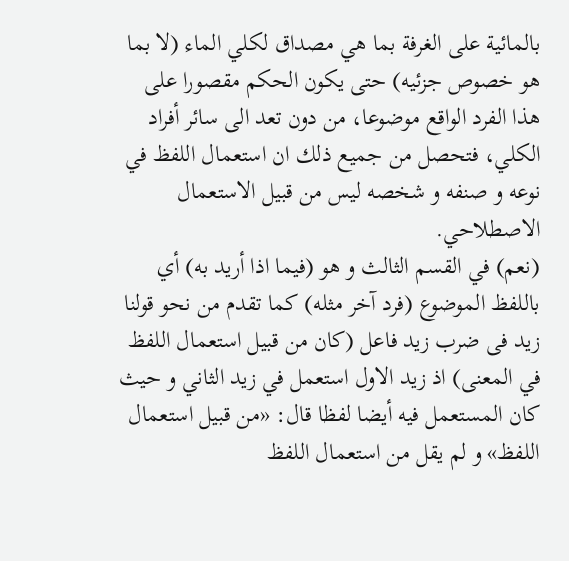بالمائية على الغرفة بما هي مصداق لكلي الماء (لا بما هو خصوص جزئيه) حتى يكون الحكم مقصورا على هذا الفرد الواقع موضوعا، من دون تعد الى سائر أفراد الكلي، فتحصل من جميع ذلك ان استعمال اللفظ في نوعه و صنفه و شخصه ليس من قبيل الاستعمال الاصطلاحي.
(نعم) في القسم الثالث و هو (فيما اذا أريد به) أي باللفظ الموضوع (فرد آخر مثله) كما تقدم من نحو قولنا زيد فى ضرب زيد فاعل (كان من قبيل استعمال اللفظ في المعنى) اذ زيد الاول استعمل في زيد الثاني و حيث كان المستعمل فيه أيضا لفظا قال: «من قبيل استعمال اللفظ» و لم يقل من استعمال اللفظ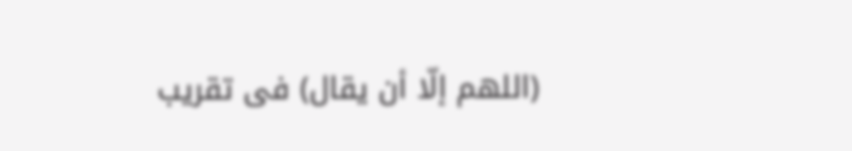(اللهم إلّا أن يقال) فى تقريب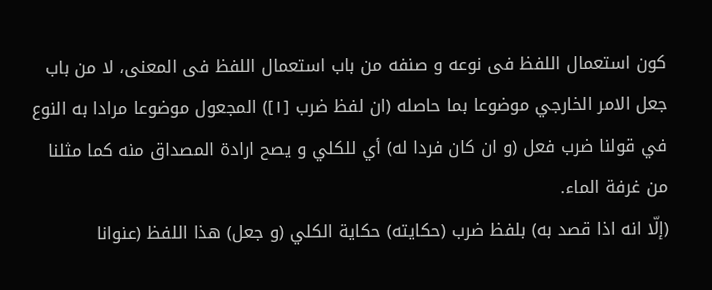كون استعمال اللفظ فى نوعه و صنفه من باب استعمال اللفظ فى المعنى، لا من باب جعل الامر الخارجي موضوعا بما حاصله (ان لفظ ضرب [١]) المجعول موضوعا مرادا به النوع في قولنا ضرب فعل (و ان كان فردا له) أي للكلي و يصح ارادة المصداق منه كما مثلنا من غرفة الماء.
(إلّا انه اذا قصد به) بلفظ ضرب (حكايته) حكاية الكلي (و جعل) هذا اللفظ (عنوانا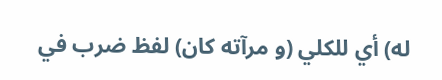له) أي للكلي (و مرآته كان) لفظ ضرب في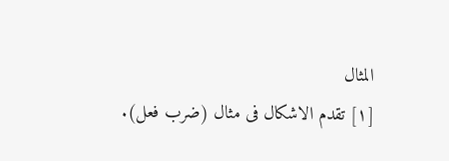المثال
[١] تقدم الاشكال فى مثال (ضرب فعل).